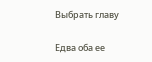Выбрать главу

Едва оба ее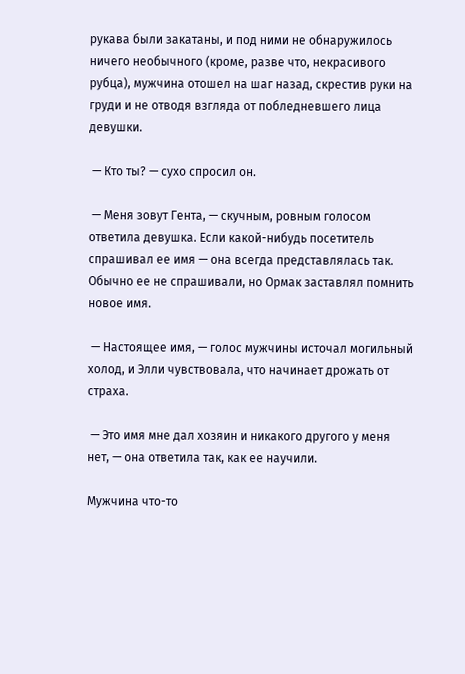рукава были закатаны, и под ними не обнаружилось ничего необычного (кроме, разве что, некрасивого рубца), мужчина отошел на шаг назад, скрестив руки на груди и не отводя взгляда от побледневшего лица девушки.

 — Кто ты? — сухо спросил он.

 — Меня зовут Гента, — скучным, ровным голосом ответила девушка. Если какой-нибудь посетитель спрашивал ее имя — она всегда представлялась так. Обычно ее не спрашивали, но Ормак заставлял помнить новое имя.

 — Настоящее имя, — голос мужчины источал могильный холод, и Элли чувствовала, что начинает дрожать от страха.

 — Это имя мне дал хозяин и никакого другого у меня нет, — она ответила так, как ее научили.

Мужчина что-то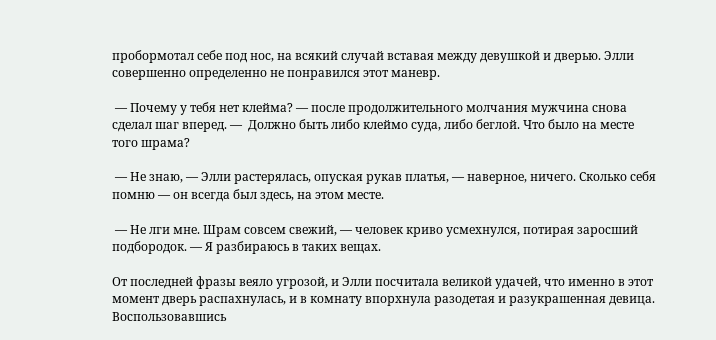пробормотал себе под нос, на всякий случай вставая между девушкой и дверью. Элли совершенно определенно не понравился этот маневр.

 — Почему у тебя нет клейма? — после продолжительного молчания мужчина снова сделал шаг вперед. —  Должно быть либо клеймо суда, либо беглой. Что было на месте того шрама?

 — Не знаю, — Элли растерялась, опуская рукав платья, — наверное, ничего. Сколько себя помню — он всегда был здесь, на этом месте.

 — Не лги мне. Шрам совсем свежий, — человек криво усмехнулся, потирая заросший подбородок. — Я разбираюсь в таких вещах.

От последней фразы веяло угрозой, и Элли посчитала великой удачей, что именно в этот момент дверь распахнулась, и в комнату впорхнула разодетая и разукрашенная девица. Воспользовавшись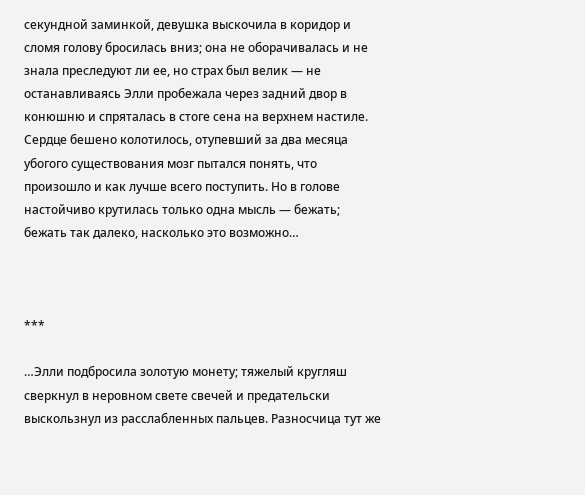секундной заминкой, девушка выскочила в коридор и сломя голову бросилась вниз; она не оборачивалась и не знала преследуют ли ее, но страх был велик — не останавливаясь Элли пробежала через задний двор в конюшню и спряталась в стоге сена на верхнем настиле. Сердце бешено колотилось, отупевший за два месяца убогого существования мозг пытался понять, что произошло и как лучше всего поступить. Но в голове настойчиво крутилась только одна мысль — бежать; бежать так далеко, насколько это возможно…



***

…Элли подбросила золотую монету; тяжелый кругляш сверкнул в неровном свете свечей и предательски выскользнул из расслабленных пальцев. Разносчица тут же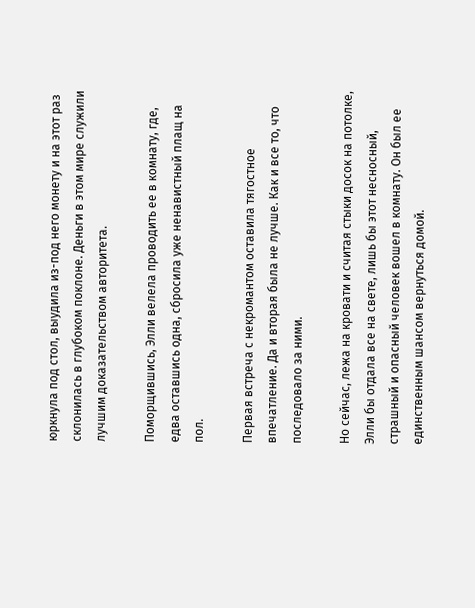юркнула под стол, выудила из-под него монету и на этот раз склонилась в глубоком поклоне. Деньги в этом мире служили лучшим доказательством авторитета.

Поморщившись, Элли велела проводить ее в комнату, где, едва оставшись одна, сбросила уже ненавистный плащ на пол.

Первая встреча с некромантом оставила тягостное впечатление. Да и вторая была не лучше. Как и все то, что последовало за ними.

Но сейчас, лежа на кровати и считая стыки досок на потолке, Элли бы отдала все на свете, лишь бы этот несносный, страшный и опасный человек вошел в комнату. Он был ее единственным шансом вернуться домой.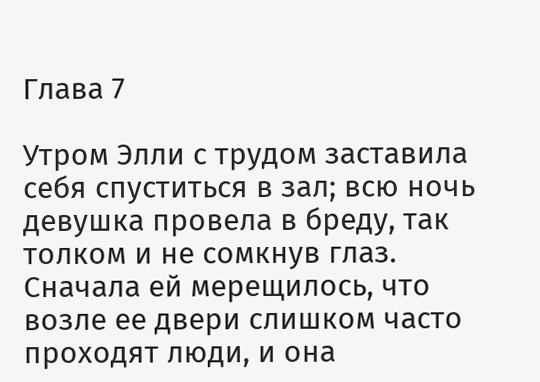Глава 7

Утром Элли с трудом заставила себя спуститься в зал; всю ночь девушка провела в бреду, так толком и не сомкнув глаз. Сначала ей мерещилось, что возле ее двери слишком часто проходят люди, и она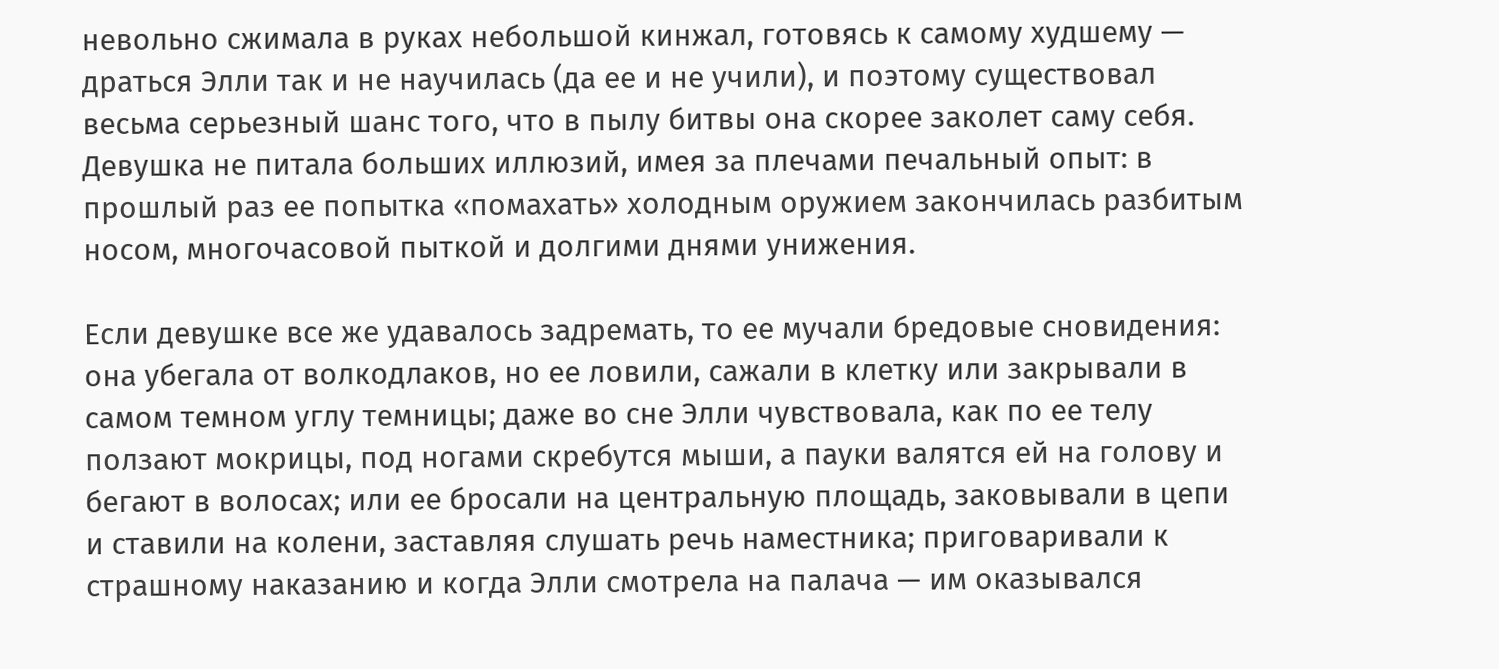невольно сжимала в руках небольшой кинжал, готовясь к самому худшему — драться Элли так и не научилась (да ее и не учили), и поэтому существовал весьма серьезный шанс того, что в пылу битвы она скорее заколет саму себя. Девушка не питала больших иллюзий, имея за плечами печальный опыт: в прошлый раз ее попытка «помахать» холодным оружием закончилась разбитым носом, многочасовой пыткой и долгими днями унижения.

Если девушке все же удавалось задремать, то ее мучали бредовые сновидения: она убегала от волкодлаков, но ее ловили, сажали в клетку или закрывали в самом темном углу темницы; даже во сне Элли чувствовала, как по ее телу ползают мокрицы, под ногами скребутся мыши, а пауки валятся ей на голову и бегают в волосах; или ее бросали на центральную площадь, заковывали в цепи и ставили на колени, заставляя слушать речь наместника; приговаривали к страшному наказанию и когда Элли смотрела на палача — им оказывался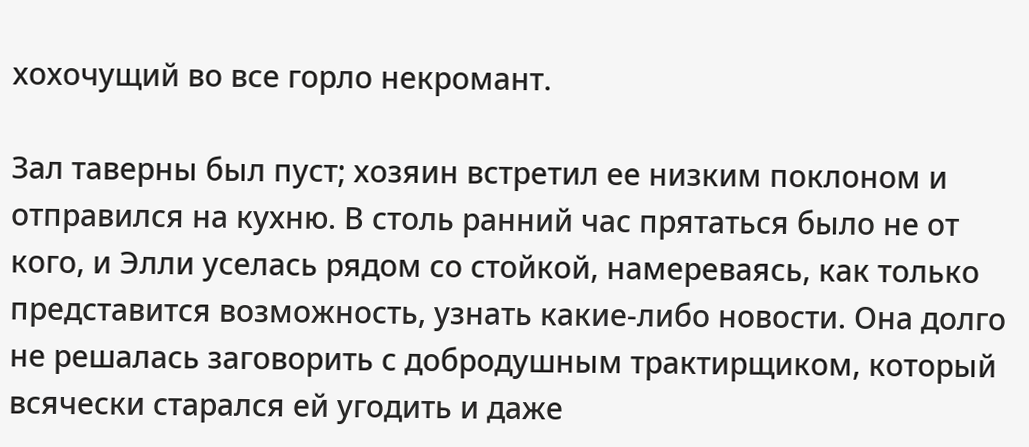хохочущий во все горло некромант.

Зал таверны был пуст; хозяин встретил ее низким поклоном и отправился на кухню. В столь ранний час прятаться было не от кого, и Элли уселась рядом со стойкой, намереваясь, как только представится возможность, узнать какие-либо новости. Она долго не решалась заговорить с добродушным трактирщиком, который всячески старался ей угодить и даже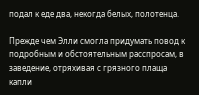подал к еде два, некогда белых, полотенца.

Прежде чем Элли смогла придумать повод к подробным и обстоятельным расспросам, в заведение, отряхивая с грязного плаща капли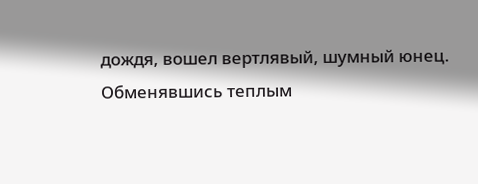дождя, вошел вертлявый, шумный юнец. Обменявшись теплым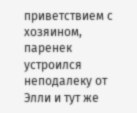приветствием с хозяином, паренек устроился неподалеку от Элли и тут же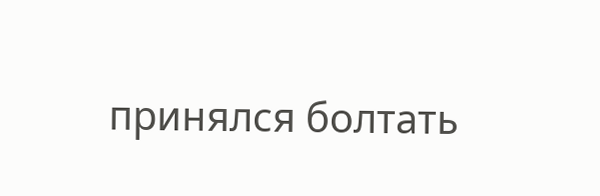принялся болтать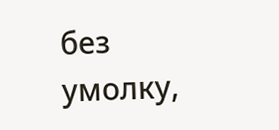без умолку,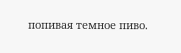попивая темное пиво.